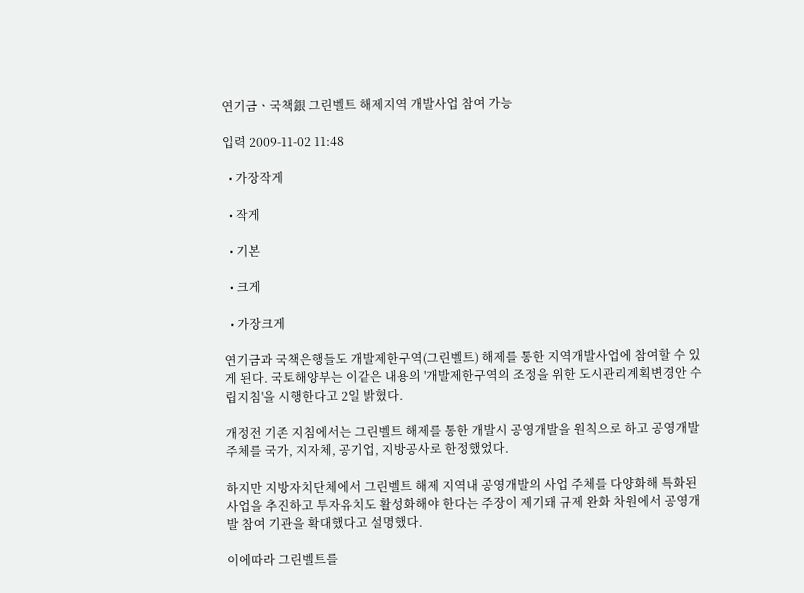연기금ㆍ국책銀 그린벨트 해제지역 개발사업 참여 가능

입력 2009-11-02 11:48

  • 가장작게

  • 작게

  • 기본

  • 크게

  • 가장크게

연기금과 국책은행들도 개발제한구역(그린벨트) 해제를 통한 지역개발사업에 참여할 수 있게 된다. 국토해양부는 이같은 내용의 '개발제한구역의 조정을 위한 도시관리계획변경안 수립지침'을 시행한다고 2일 밝혔다.

개정전 기존 지침에서는 그린벨트 해제를 통한 개발시 공영개발을 원칙으로 하고 공영개발 주체를 국가, 지자체, 공기업, 지방공사로 한정했었다.

하지만 지방자치단체에서 그린벨트 해제 지역내 공영개발의 사업 주체를 다양화해 특화된 사업을 추진하고 투자유치도 활성화해야 한다는 주장이 제기돼 규제 완화 차원에서 공영개발 참여 기관을 확대했다고 설명했다.

이에따라 그린벨트를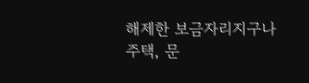해제한 보금자리지구나 주택, 문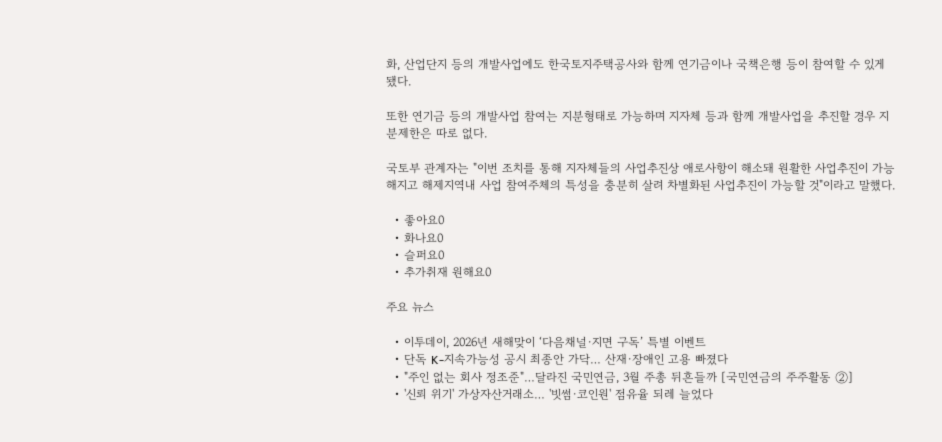화, 산업단지 등의 개발사업에도 한국토지주택공사와 함께 연기금이나 국책은행 등이 참여할 수 있게 됐다.

또한 연기금 등의 개발사업 참여는 지분형태로 가능하며 지자체 등과 함께 개발사업을 추진할 경우 지분제한은 따로 없다.

국토부 관계자는 "이번 조치를 통해 지자체들의 사업추진상 애로사항이 해소돼 원활한 사업추진이 가능해지고 해제지역내 사업 참여주체의 특성을 충분히 살려 차별화된 사업추진이 가능할 것"이라고 말했다.

  • 좋아요0
  • 화나요0
  • 슬퍼요0
  • 추가취재 원해요0

주요 뉴스

  • 이투데이, 2026년 새해맞이 ‘다음채널·지면 구독’ 특별 이벤트
  • 단독 K-지속가능성 공시 최종안 가닥… 산재·장애인 고용 빠졌다
  • "주인 없는 회사 정조준"…달라진 국민연금, 3월 주총 뒤흔들까 [국민연금의 주주활동 ②]
  • '신뢰 위기' 가상자산거래소… '빗썸·코인원' 점유율 되레 늘었다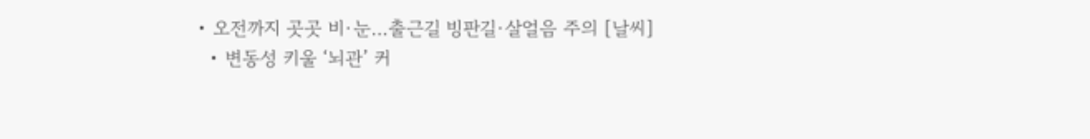• 오전까지 곳곳 비·눈…출근길 빙판길·살얼음 주의 [날씨]
  • 변동성 키울 ‘뇌관’ 커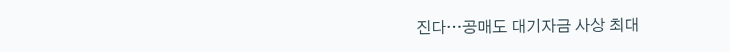진다…공매도 대기자금 사상 최대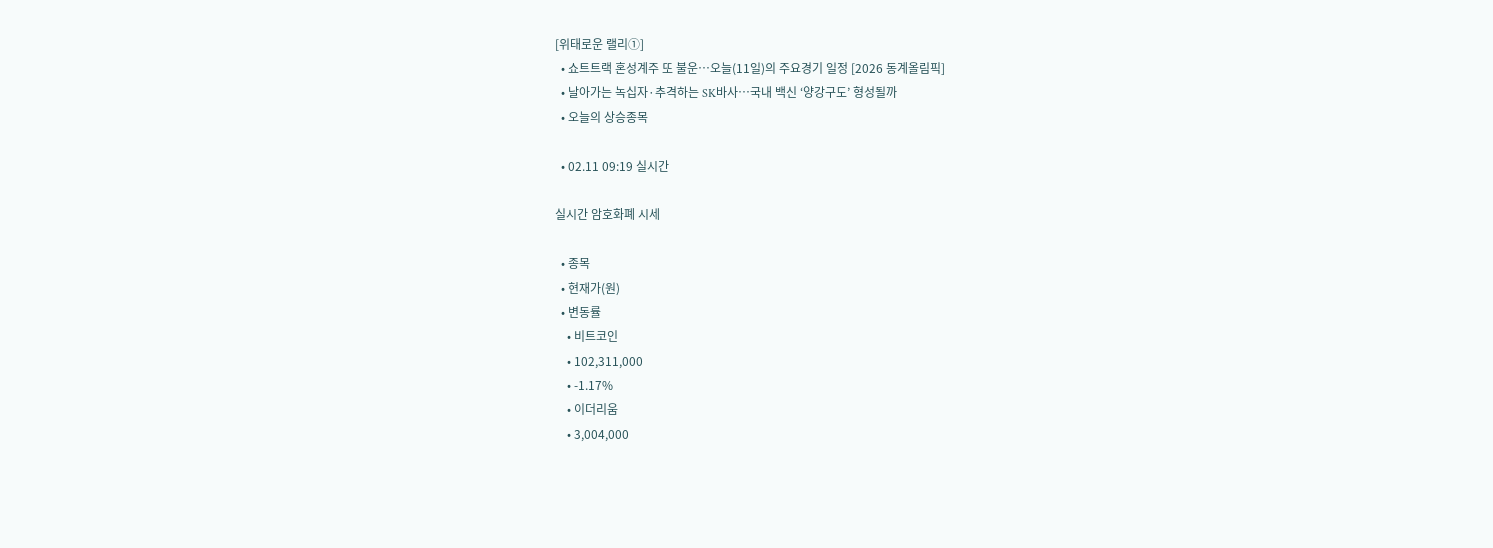[위태로운 랠리①]
  • 쇼트트랙 혼성계주 또 불운…오늘(11일)의 주요경기 일정 [2026 동계올림픽]
  • 날아가는 녹십자·추격하는 SK바사…국내 백신 ‘양강구도’ 형성될까
  • 오늘의 상승종목

  • 02.11 09:19 실시간

실시간 암호화폐 시세

  • 종목
  • 현재가(원)
  • 변동률
    • 비트코인
    • 102,311,000
    • -1.17%
    • 이더리움
    • 3,004,000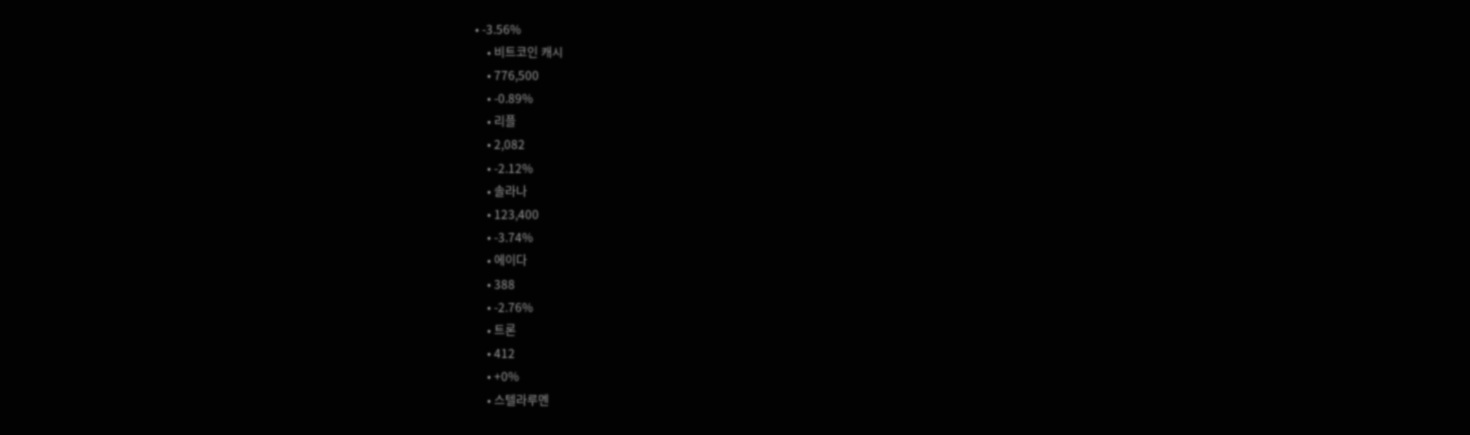• -3.56%
    • 비트코인 캐시
    • 776,500
    • -0.89%
    • 리플
    • 2,082
    • -2.12%
    • 솔라나
    • 123,400
    • -3.74%
    • 에이다
    • 388
    • -2.76%
    • 트론
    • 412
    • +0%
    • 스텔라루멘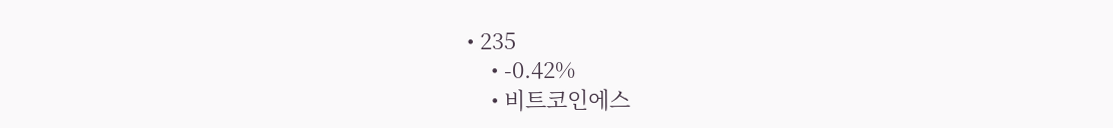• 235
    • -0.42%
    • 비트코인에스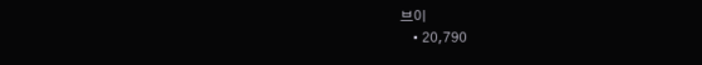브이
    • 20,790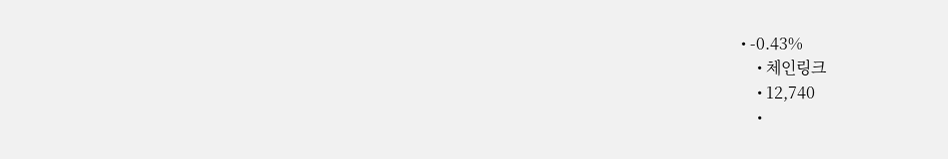• -0.43%
    • 체인링크
    • 12,740
    •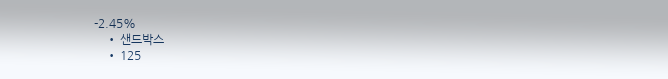-2.45%
    • 샌드박스
    • 125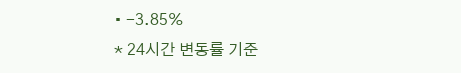• -3.85%
* 24시간 변동률 기준